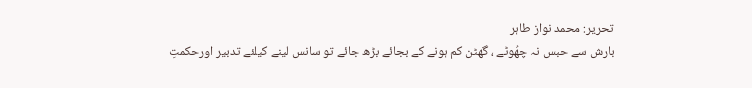تحریر: محمد نواز طاہر
بارش سے حبس نہ چھُوٹے ، گھٹن کم ہونے کے بجائے بڑھ جائے تو سانس لینے کیلئے تدبیر اورحکمتِ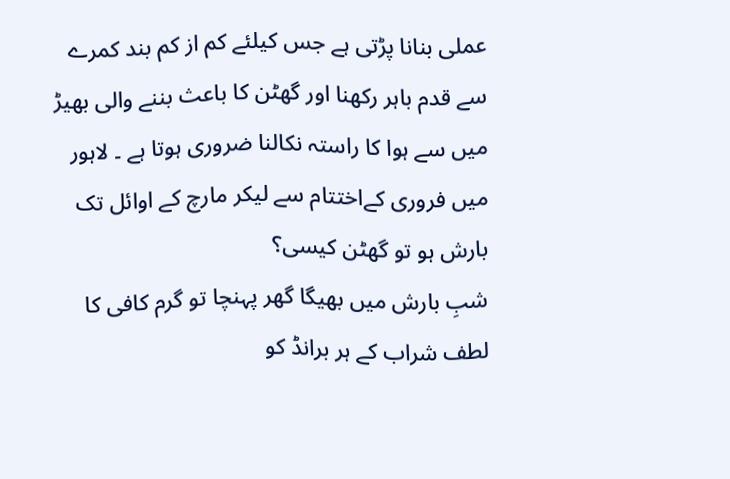عملی بنانا پڑتی ہے جس کیلئے کم از کم بند کمرے سے قدم باہر رکھنا اور گھٹن کا باعث بننے والی بھیڑ میں سے ہوا کا راستہ نکالنا ضروری ہوتا ہے ۔ لاہور میں فروری کےاختتام سے لیکر مارچ کے اوائل تک بارش ہو تو گھٹن کیسی؟
شبِ بارش میں بھیگا گھر پہنچا تو گرم کافی کا لطف شراب کے ہر برانڈ کو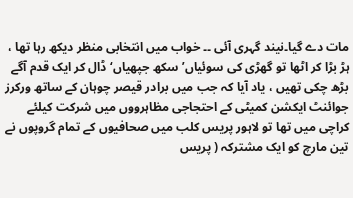مات دے گیا۔نیند گہری آئی ۔۔ خواب میں انتخابی منظر دیکھ رہا تھا ، ہڑ بڑا کر اٹھا تو گھڑی کی سوئیاں’ سکھ جپھیاں‘ ڈال کر ایک قدم آگے بڑھ چکی تھیں ، یاد آیا کہ جب میں برادر قیصر چوہان کے ساتھ ورکرز جوائنٹ ایکشن کمیٹی کے احتجاجی مظاہرووں میں شرکت کیلئے کراچی میں تھا تو لاہور پریس کلب میں صحافیوں کے تمام گروپوں نے تین مارچ کو ایک مشترکہ ( پریس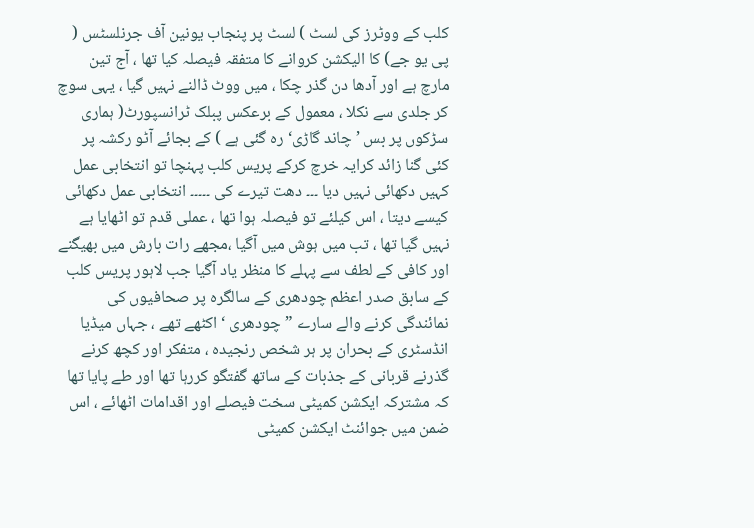کلب کے ووٹرز کی لسٹ ) لسٹ پر پنجاب یونین آف جرنلسٹس ( پی یو جے) کا الیکشن کروانے کا متفقہ فیصلہ کیا تھا ، آج تین مارچ ہے اور آدھا دن گذر چکا ، میں ووٹ ڈالنے نہیں گیا ، یہی سوچ کر جلدی سے نکلا ، معمول کے برعکس پبلک ٹرانسپورٹ( ہماری سڑکوں پر بس ’چاند گاڑی‘ رہ گئی ہے ) کے بجائے آٹو رکشہ پر کئی گنا زائد کرایہ خرچ کرکے پریس کلب پہنچا تو انتخابی عمل کہیں دکھائی نہیں دیا ۔۔۔ دھت تیرے کی ۔۔۔۔۔ انتخابی عمل دکھائی کیسے دیتا ، اس کیلئے تو فیصلہ ہوا تھا ، عملی قدم تو اٹھایا ہے نہیں گیا تھا ، تب میں ہوش میں آگیا ،مجھے رات بارش میں بھیگنے اور کافی کے لطف سے پہلے کا منظر یاد آگیا جب لاہور پریس کلب کے سابق صدر اعظم چودھری کے سالگرہ پر صحافیوں کی نمائندگی کرنے والے سارے ”چودھری ‘ اکٹھے تھے ، جہاں میڈیا انڈسٹری کے بحران پر ہر شخص رنجیدہ ، متفکر اور کچھ کرنے گذرنے قربانی کے جذبات کے ساتھ گفتگو کررہا تھا اور طے پایا تھا کہ مشترکہ ایکشن کمیٹی سخت فیصلے اور اقدامات اٹھائے ، اس ضمن میں جوائنٹ ایکشن کمیٹی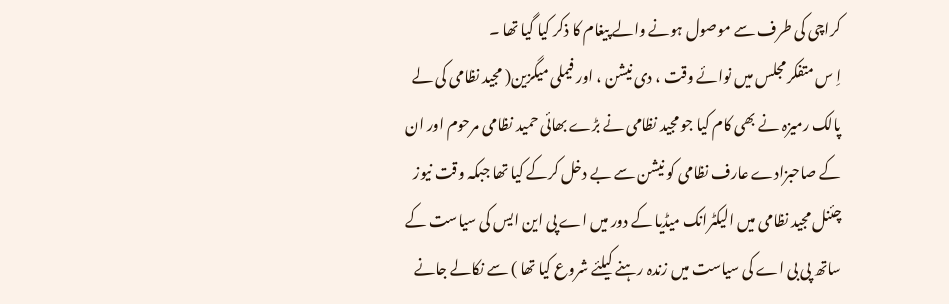کراچی کی طرف سے موصول ہونے والے پیغام کا ذکر کیا گیا تھا ۔
اِ س متفکر مجلس میں نوائے وقت ، دی نیشن ، اور فیملی میگزین( مجید نظامی کی لے پالک رمیزہ نے بھی کام کیا جو مجید نظامی نے بڑے بھائی حمید نظامی مرحوم اور ان کے صاحبزادے عارف نظامی کو نیشن سے بے دخل کرکے کیا تھا جبکہ وقت نیوز چئنل مجید نظامی میں الیکٹرانک میڈیا کے دور میں اے پی این ایس کی سیاست کے ساتھ پی بی اے کی سیاست میں زندہ رہنے کیلئے شروع کیا تھا ) سے نکالے جانے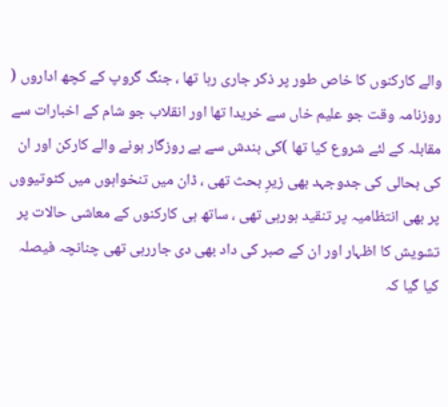والے کارکنوں کا خاص طور پر ذکر جاری رہا تھا ، جنگ گروپ کے کچھ اداروں ( روزنامہ وقت جو علیم خاں سے خریدا تھا اور انقلاب جو شام کے اخبارات سے مقابلہ کے لئے شروع کیا تھا )کی بندش سے بے روزگار ہونے والے کارکن اور ان کی بحالی کی جدوجہد بھی زیرِ بحث تھی ، ڈان میں تنخواہوں میں کٹوتیووں پر بھی انتظامیہ پر تنقید ہورہی تھی ، ساتھ ہی کارکنوں کے معاشی حالات پر تشویش کا اظہار اور ان کے صبر کی داد بھی دی جاررہی تھی چنانچہ فیصلہ کیا گیا کہ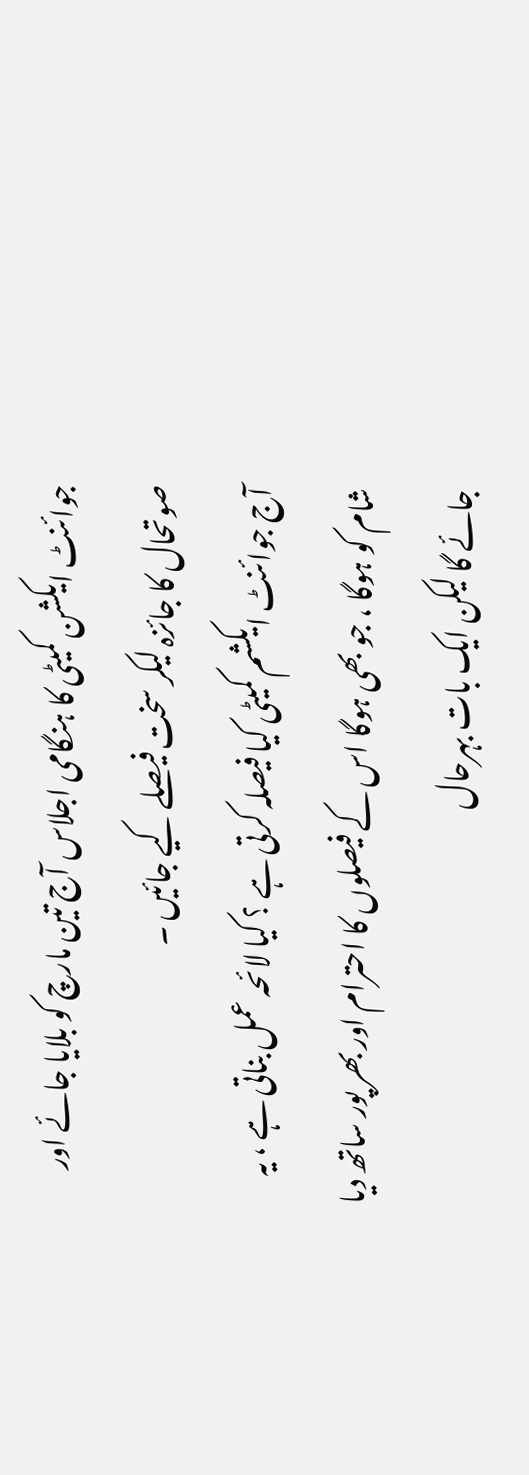جوائنٹ ایکشن کمیٹی کا ہنگامی اجلاس آج تین مارچ کو بلایا جائے اور صوتحال کا جائزہ لیکر سخت فیصلے کیے جائیں ۔
آج جوائنٹ ایکشم کمیٹی کیا فیصلہ کرتی ہے ؟ کیا لائحہ عمل بناتی ہے ، یہ شام کو ہوگا ، جو بھی ہوگا اس کے فیصلوں کا احترام اور بھر پور ساتھ دیا جائے گا لیکن ایک بات بہرحال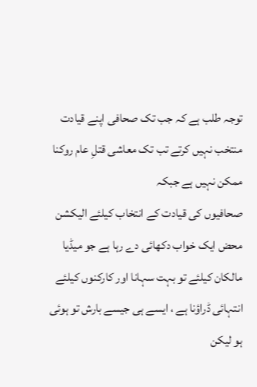توجہ طلب ہے کہ جب تک صحافی اپنے قیادت منتخب نہیں کرتے تب تک معاشی قتلِ عام روکنا ممکن نہیں ہے جبکہ
صحافیوں کی قیادت کے انتخاب کیلئے الیکشن محض ایک خواب دکھائی دے رہا ہے جو میڈیا مالکان کیلئے تو بہت سہانا اور کارکنوں کیلئے انتہائی ڈراؤنا ہے ، ایسے ہی جیسے بارش تو ہوئی ہو لیکن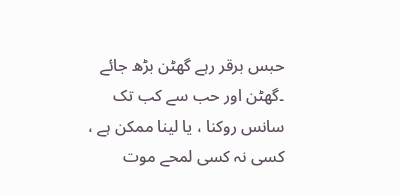حبس برقر رہے گھٹن بڑھ جائے ۔گھٹن اور حب سے کب تک سانس روکنا ، یا لینا ممکن ہے ، کسی نہ کسی لمحے موت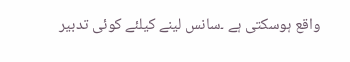واقع ہوسکتی ہے ۔سانس لینے کیلئے کوئی تدبیر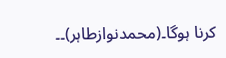کرنا ہوگا۔(محمدنوازطاہر)۔۔